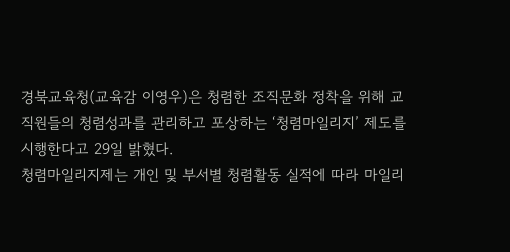경북교육청(교육감 이영우)은 청렴한 조직문화 정착을 위해 교직원들의 청렴성과를 관리하고 포상하는 ‘청렴마일리지’ 제도를 시행한다고 29일 밝혔다.
청렴마일리지제는 개인 및 부서별 청렴활동 실적에 따라 마일리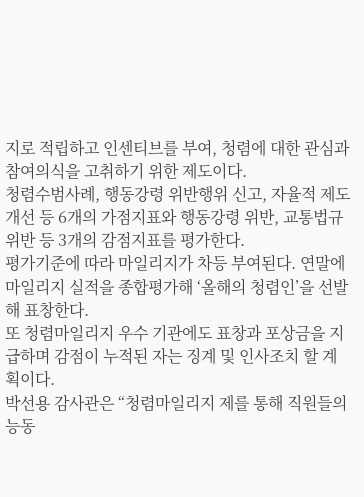지로 적립하고 인센티브를 부여, 청렴에 대한 관심과 참여의식을 고취하기 위한 제도이다.
청렴수범사례, 행동강령 위반행위 신고, 자율적 제도개선 등 6개의 가점지표와 행동강령 위반, 교통법규 위반 등 3개의 감점지표를 평가한다.
평가기준에 따라 마일리지가 차등 부여된다. 연말에 마일리지 실적을 종합평가해 ‘올해의 청렴인’을 선발해 표창한다.
또 청렴마일리지 우수 기관에도 표창과 포상금을 지급하며 감점이 누적된 자는 징계 및 인사조치 할 계획이다.
박선용 감사관은 “청렴마일리지 제를 통해 직원들의 능동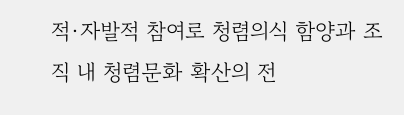적·자발적 참여로 청렴의식 함양과 조직 내 청렴문화 확산의 전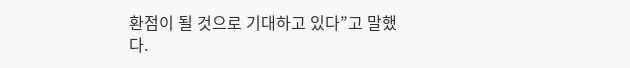환점이 될 것으로 기대하고 있다”고 말했다.